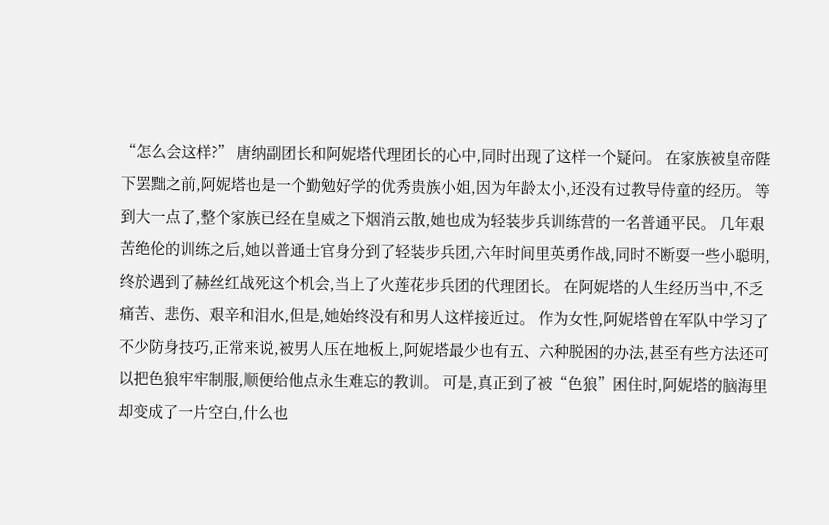“怎么会这样?” 唐纳副团长和阿妮塔代理团长的心中,同时出现了这样一个疑问。 在家族被皇帝陛下罢黜之前,阿妮塔也是一个勤勉好学的优秀贵族小姐,因为年龄太小,还没有过教导侍童的经历。 等到大一点了,整个家族已经在皇威之下烟消云散,她也成为轻装步兵训练营的一名普通平民。 几年艰苦绝伦的训练之后,她以普通士官身分到了轻装步兵团,六年时间里英勇作战,同时不断耍一些小聪明,终於遇到了赫丝红战死这个机会,当上了火莲花步兵团的代理团长。 在阿妮塔的人生经历当中,不乏痛苦、悲伤、艰辛和泪水,但是,她始终没有和男人这样接近过。 作为女性,阿妮塔曾在军队中学习了不少防身技巧,正常来说,被男人压在地板上,阿妮塔最少也有五、六种脱困的办法,甚至有些方法还可以把色狼牢牢制服,顺便给他点永生难忘的教训。 可是,真正到了被“色狼”困住时,阿妮塔的脑海里却变成了一片空白,什么也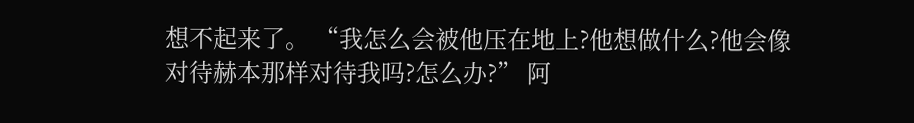想不起来了。 “我怎么会被他压在地上?他想做什么?他会像对待赫本那样对待我吗?怎么办?” 阿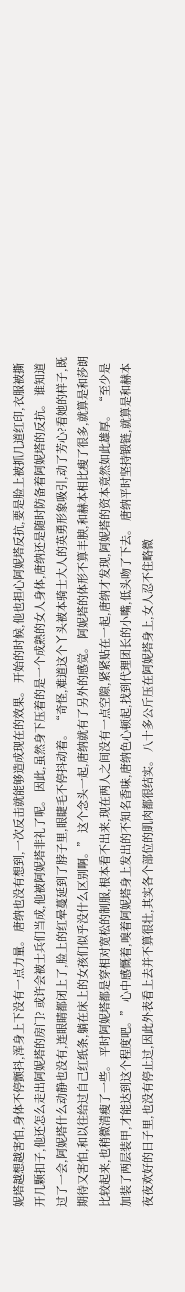妮塔越想越害怕,身体不停颤抖,浑身上下没有一点力量。 唐纳也没有想到,一次反击就能够造成现在的效果。 开始的时候,他也担心阿妮塔反抗,要是脸上被抓几道红印,衣服被撕开几颗扣子,他还怎么走出阿妮塔的房门? 或许会被士兵们当成,他被阿妮塔非礼了呢。 因此,虽然身下压着的是一个成熟的女人身体,唐纳还是随时防备着阿妮塔的反抗。 谁知道过了一会,阿妮塔什么动静也没有,连眼睛都闭上了,脸上的红晕蔓延到了脖子里,眼睫毛不停抖动着。 “奇怪,难道这个丫头被本骑士大人的英勇形象吸引,动了芳心?看她的样子,既期待又害怕,和以往给过自己红纸条,躺在床上的女孩们似乎没什么区别啊。” 这个念头一起,唐纳就有了另外的感觉。 阿妮塔的体形不算丰腴,和赫本相比瘦了很多,就算是和莎朗比较起来,也稍微清瘦了一些。 平时阿妮塔都是穿相对宽松的制服,根本看不出来,现在两人之间没有一点空隙,紧紧贴在一起,唐纳才发现,阿妮塔的资本竟然如此雄厚。 “至少是加装了两层装甲,才能达到这个程度吧。” 心中感慨着,嗅着阿妮塔身上发出的不知名香味,唐纳色心顿起,找到代理团长的小嘴,低头吻了下去。 唐纳平时坚持锻链,就算是和赫本夜夜欢好的日子里,也没有停止过,因此外表看上去并不算很壮,其实各个部位的肌肉都很结实。 八十多公斤压在阿妮塔身上,女人忍不住略微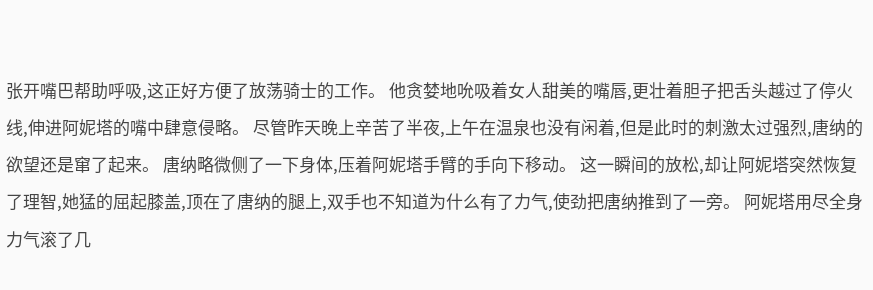张开嘴巴帮助呼吸,这正好方便了放荡骑士的工作。 他贪婪地吮吸着女人甜美的嘴唇,更壮着胆子把舌头越过了停火线,伸进阿妮塔的嘴中肆意侵略。 尽管昨天晚上辛苦了半夜,上午在温泉也没有闲着,但是此时的刺激太过强烈,唐纳的欲望还是窜了起来。 唐纳略微侧了一下身体,压着阿妮塔手臂的手向下移动。 这一瞬间的放松,却让阿妮塔突然恢复了理智,她猛的屈起膝盖,顶在了唐纳的腿上,双手也不知道为什么有了力气,使劲把唐纳推到了一旁。 阿妮塔用尽全身力气滚了几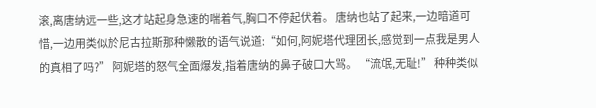滚,离唐纳远一些,这才站起身急速的喘着气,胸口不停起伏着。 唐纳也站了起来,一边暗道可惜,一边用类似於尼古拉斯那种懒散的语气说道:“如何,阿妮塔代理团长,感觉到一点我是男人的真相了吗?” 阿妮塔的怒气全面爆发,指着唐纳的鼻子破口大骂。 “流氓,无耻!” 种种类似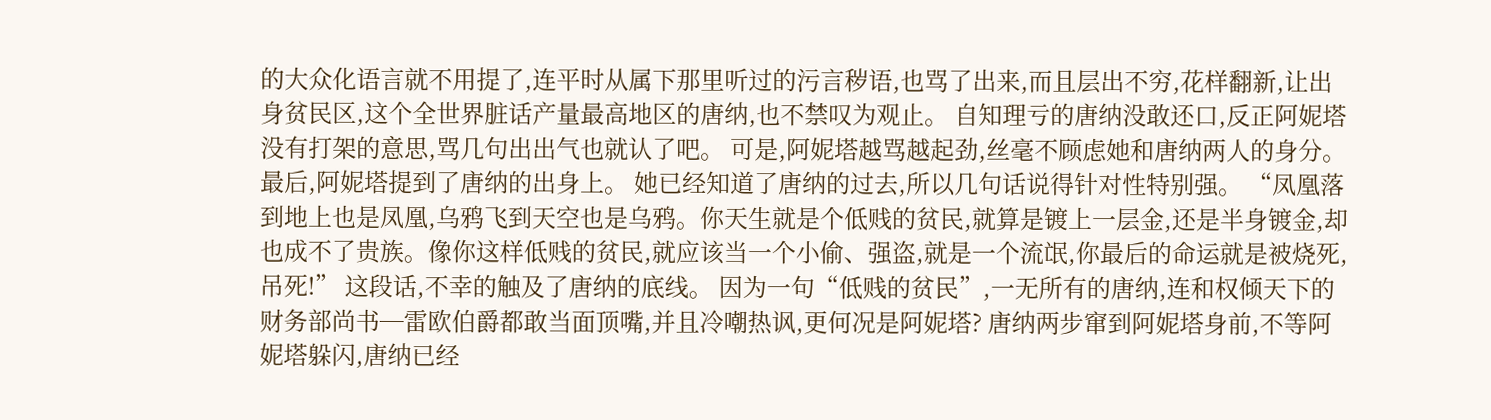的大众化语言就不用提了,连平时从属下那里听过的污言秽语,也骂了出来,而且层出不穷,花样翻新,让出身贫民区,这个全世界脏话产量最高地区的唐纳,也不禁叹为观止。 自知理亏的唐纳没敢还口,反正阿妮塔没有打架的意思,骂几句出出气也就认了吧。 可是,阿妮塔越骂越起劲,丝毫不顾虑她和唐纳两人的身分。 最后,阿妮塔提到了唐纳的出身上。 她已经知道了唐纳的过去,所以几句话说得针对性特别强。 “凤凰落到地上也是凤凰,乌鸦飞到天空也是乌鸦。你天生就是个低贱的贫民,就算是镀上一层金,还是半身镀金,却也成不了贵族。像你这样低贱的贫民,就应该当一个小偷、强盗,就是一个流氓,你最后的命运就是被烧死,吊死!” 这段话,不幸的触及了唐纳的底线。 因为一句“低贱的贫民”,一无所有的唐纳,连和权倾天下的财务部尚书─雷欧伯爵都敢当面顶嘴,并且冷嘲热讽,更何况是阿妮塔? 唐纳两步窜到阿妮塔身前,不等阿妮塔躲闪,唐纳已经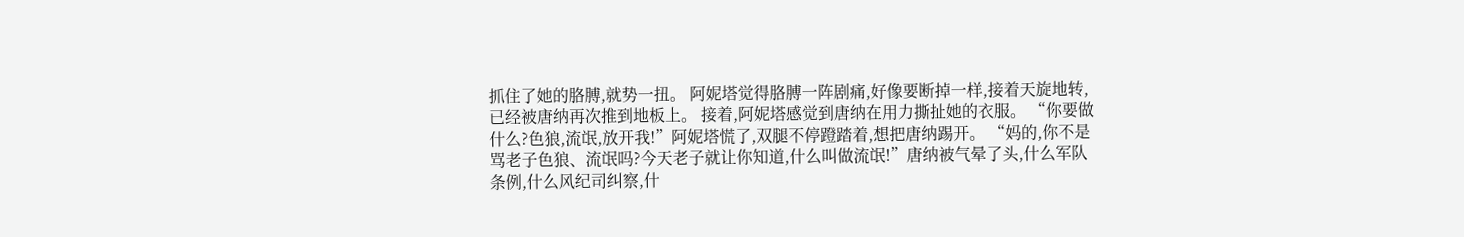抓住了她的胳膊,就势一扭。 阿妮塔觉得胳膊一阵剧痛,好像要断掉一样,接着天旋地转,已经被唐纳再次推到地板上。 接着,阿妮塔感觉到唐纳在用力撕扯她的衣服。 “你要做什么?色狼,流氓,放开我!”阿妮塔慌了,双腿不停蹬踏着,想把唐纳踢开。 “妈的,你不是骂老子色狼、流氓吗?今天老子就让你知道,什么叫做流氓!”唐纳被气晕了头,什么军队条例,什么风纪司纠察,什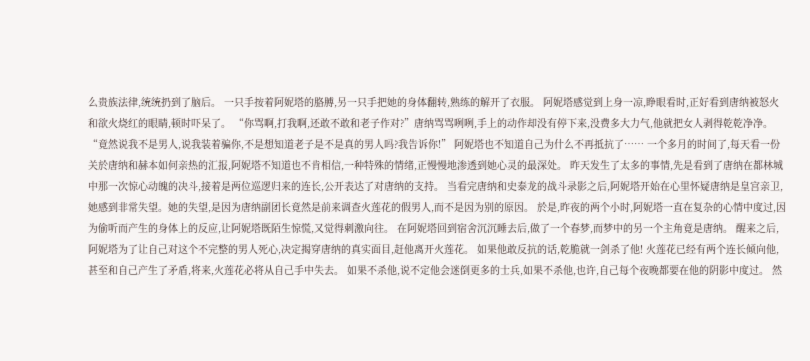么贵族法律,统统扔到了脑后。 一只手按着阿妮塔的胳膊,另一只手把她的身体翻转,熟练的解开了衣服。 阿妮塔感觉到上身一凉,睁眼看时,正好看到唐纳被怒火和欲火烧红的眼睛,顿时吓呆了。 “你骂啊,打我啊,还敢不敢和老子作对?”唐纳骂骂咧咧,手上的动作却没有停下来,没费多大力气,他就把女人剥得乾乾净净。 “竟然说我不是男人,说我装着骗你,不是想知道老子是不是真的男人吗?我告诉你!” 阿妮塔也不知道自己为什么不再抵抗了…… 一个多月的时间了,每天看一份关於唐纳和赫本如何亲热的汇报,阿妮塔不知道也不肯相信,一种特殊的情绪,正慢慢地渗透到她心灵的最深处。 昨天发生了太多的事情,先是看到了唐纳在都林城中那一次惊心动魄的决斗,接着是两位巡逻归来的连长,公开表达了对唐纳的支持。 当看完唐纳和史泰龙的战斗录影之后,阿妮塔开始在心里怀疑唐纳是皇宫亲卫,她感到非常失望。她的失望,是因为唐纳副团长竟然是前来调查火莲花的假男人,而不是因为别的原因。 於是,昨夜的两个小时,阿妮塔一直在复杂的心情中度过,因为偷听而产生的身体上的反应,让阿妮塔既陌生惊慌,又觉得刺激向往。 在阿妮塔回到宿舍沉沉睡去后,做了一个春梦,而梦中的另一个主角竟是唐纳。 醒来之后,阿妮塔为了让自己对这个不完整的男人死心,决定揭穿唐纳的真实面目,赶他离开火莲花。 如果他敢反抗的话,乾脆就一剑杀了他! 火莲花已经有两个连长倾向他,甚至和自己产生了矛盾,将来,火莲花必将从自己手中失去。 如果不杀他,说不定他会迷倒更多的士兵,如果不杀他,也许,自己每个夜晚都要在他的阴影中度过。 然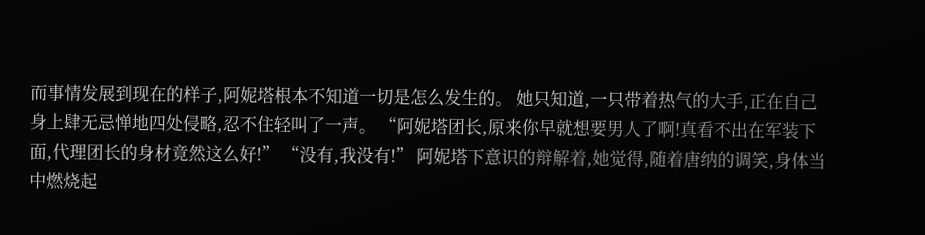而事情发展到现在的样子,阿妮塔根本不知道一切是怎么发生的。 她只知道,一只带着热气的大手,正在自己身上肆无忌惮地四处侵略,忍不住轻叫了一声。 “阿妮塔团长,原来你早就想要男人了啊!真看不出在军装下面,代理团长的身材竟然这么好!” “没有,我没有!” 阿妮塔下意识的辩解着,她觉得,随着唐纳的调笑,身体当中燃烧起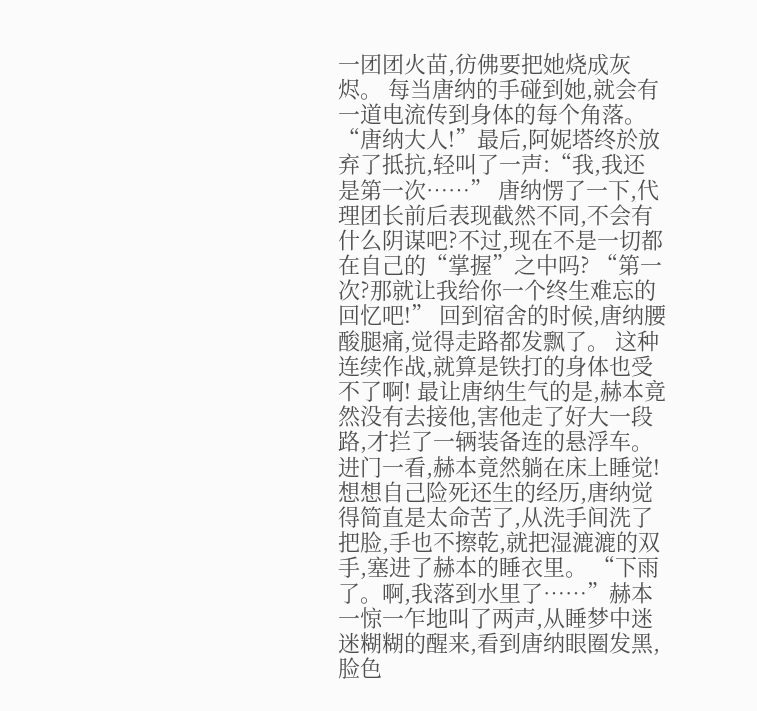一团团火苗,彷佛要把她烧成灰烬。 每当唐纳的手碰到她,就会有一道电流传到身体的每个角落。 “唐纳大人!”最后,阿妮塔终於放弃了抵抗,轻叫了一声:“我,我还是第一次……” 唐纳愣了一下,代理团长前后表现截然不同,不会有什么阴谋吧?不过,现在不是一切都在自己的“掌握”之中吗? “第一次?那就让我给你一个终生难忘的回忆吧!” 回到宿舍的时候,唐纳腰酸腿痛,觉得走路都发飘了。 这种连续作战,就算是铁打的身体也受不了啊! 最让唐纳生气的是,赫本竟然没有去接他,害他走了好大一段路,才拦了一辆装备连的悬浮车。 进门一看,赫本竟然躺在床上睡觉! 想想自己险死还生的经历,唐纳觉得简直是太命苦了,从洗手间洗了把脸,手也不擦乾,就把湿漉漉的双手,塞进了赫本的睡衣里。 “下雨了。啊,我落到水里了……”赫本一惊一乍地叫了两声,从睡梦中迷迷糊糊的醒来,看到唐纳眼圈发黑,脸色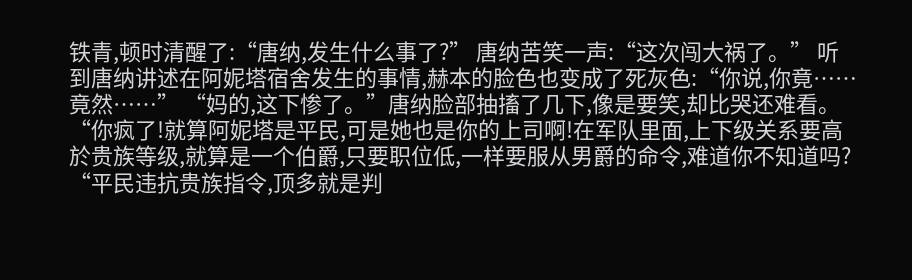铁青,顿时清醒了:“唐纳,发生什么事了?” 唐纳苦笑一声:“这次闯大祸了。” 听到唐纳讲述在阿妮塔宿舍发生的事情,赫本的脸色也变成了死灰色:“你说,你竟……竟然……” “妈的,这下惨了。”唐纳脸部抽搐了几下,像是要笑,却比哭还难看。 “你疯了!就算阿妮塔是平民,可是她也是你的上司啊!在军队里面,上下级关系要高於贵族等级,就算是一个伯爵,只要职位低,一样要服从男爵的命令,难道你不知道吗? “平民违抗贵族指令,顶多就是判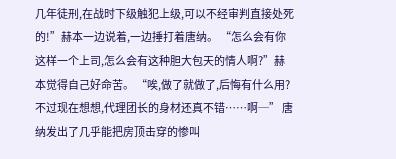几年徒刑,在战时下级触犯上级,可以不经审判直接处死的!”赫本一边说着,一边捶打着唐纳。 “怎么会有你这样一个上司,怎么会有这种胆大包天的情人啊?”赫本觉得自己好命苦。 “唉,做了就做了,后悔有什么用?不过现在想想,代理团长的身材还真不错……啊─” 唐纳发出了几乎能把房顶击穿的惨叫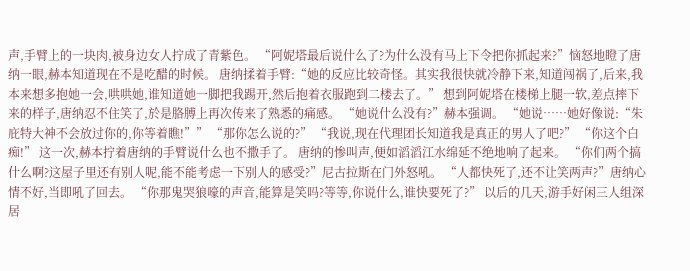声,手臂上的一块肉,被身边女人拧成了青紫色。 “阿妮塔最后说什么了?为什么没有马上下令把你抓起来?”恼怒地瞪了唐纳一眼,赫本知道现在不是吃醋的时候。 唐纳揉着手臂:“她的反应比较奇怪。其实我很快就冷静下来,知道闯祸了,后来,我本来想多抱她一会,哄哄她,谁知道她一脚把我踢开,然后抱着衣服跑到二楼去了。” 想到阿妮塔在楼梯上腿一软,差点摔下来的样子,唐纳忍不住笑了,於是胳膊上再次传来了熟悉的痛感。 “她说什么没有?”赫本强调。 “她说……她好像说:“朱庇特大神不会放过你的,你等着瞧!”” “那你怎么说的?” “我说,现在代理团长知道我是真正的男人了吧?” “你这个白痴!” 这一次,赫本拧着唐纳的手臂说什么也不撒手了。 唐纳的惨叫声,便如滔滔江水绵延不绝地响了起来。 “你们两个搞什么啊?这屋子里还有别人呢,能不能考虑一下别人的感受?”尼古拉斯在门外怒吼。 “人都快死了,还不让笑两声?”唐纳心情不好,当即吼了回去。 “你那鬼哭狼嚎的声音,能算是笑吗?等等,你说什么,谁快要死了?” 以后的几天,游手好闲三人组深居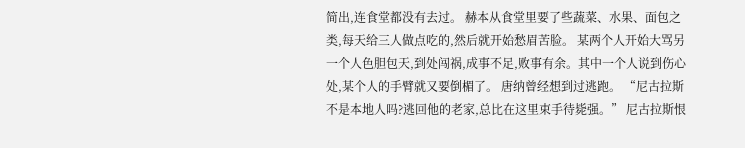简出,连食堂都没有去过。 赫本从食堂里要了些蔬菜、水果、面包之类,每天给三人做点吃的,然后就开始愁眉苦脸。 某两个人开始大骂另一个人色胆包天,到处闯祸,成事不足,败事有余。其中一个人说到伤心处,某个人的手臂就又要倒楣了。 唐纳曾经想到过逃跑。 “尼古拉斯不是本地人吗?逃回他的老家,总比在这里束手待毙强。” 尼古拉斯恨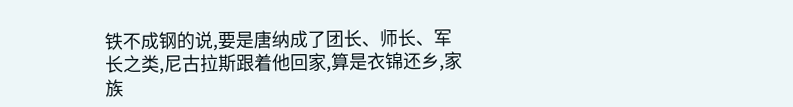铁不成钢的说,要是唐纳成了团长、师长、军长之类,尼古拉斯跟着他回家,算是衣锦还乡,家族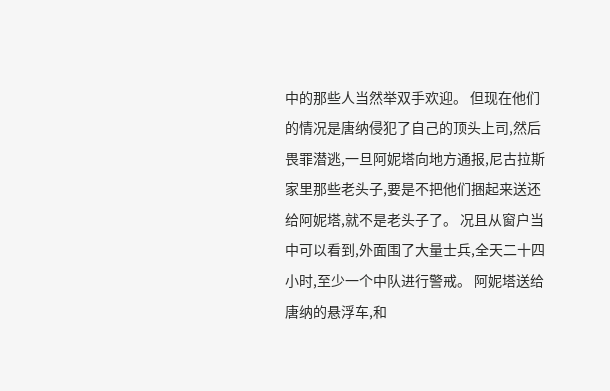中的那些人当然举双手欢迎。 但现在他们的情况是唐纳侵犯了自己的顶头上司,然后畏罪潜逃,一旦阿妮塔向地方通报,尼古拉斯家里那些老头子,要是不把他们捆起来送还给阿妮塔,就不是老头子了。 况且从窗户当中可以看到,外面围了大量士兵,全天二十四小时,至少一个中队进行警戒。 阿妮塔送给唐纳的悬浮车,和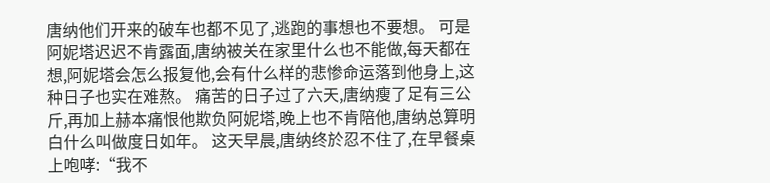唐纳他们开来的破车也都不见了,逃跑的事想也不要想。 可是阿妮塔迟迟不肯露面,唐纳被关在家里什么也不能做,每天都在想,阿妮塔会怎么报复他,会有什么样的悲惨命运落到他身上,这种日子也实在难熬。 痛苦的日子过了六天,唐纳瘦了足有三公斤,再加上赫本痛恨他欺负阿妮塔,晚上也不肯陪他,唐纳总算明白什么叫做度日如年。 这天早晨,唐纳终於忍不住了,在早餐桌上咆哮:“我不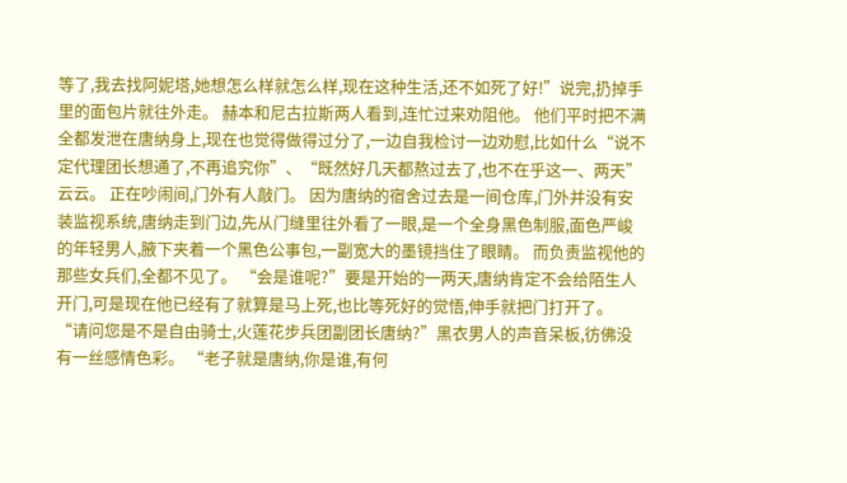等了,我去找阿妮塔,她想怎么样就怎么样,现在这种生活,还不如死了好!”说完,扔掉手里的面包片就往外走。 赫本和尼古拉斯两人看到,连忙过来劝阻他。 他们平时把不满全都发泄在唐纳身上,现在也觉得做得过分了,一边自我检讨一边劝慰,比如什么“说不定代理团长想通了,不再追究你”、“既然好几天都熬过去了,也不在乎这一、两天”云云。 正在吵闹间,门外有人敲门。 因为唐纳的宿舍过去是一间仓库,门外并没有安装监视系统,唐纳走到门边,先从门缝里往外看了一眼,是一个全身黑色制服,面色严峻的年轻男人,腋下夹着一个黑色公事包,一副宽大的墨镜挡住了眼睛。 而负责监视他的那些女兵们,全都不见了。 “会是谁呢?”要是开始的一两天,唐纳肯定不会给陌生人开门,可是现在他已经有了就算是马上死,也比等死好的觉悟,伸手就把门打开了。 “请问您是不是自由骑士,火莲花步兵团副团长唐纳?”黑衣男人的声音呆板,彷佛没有一丝感情色彩。 “老子就是唐纳,你是谁,有何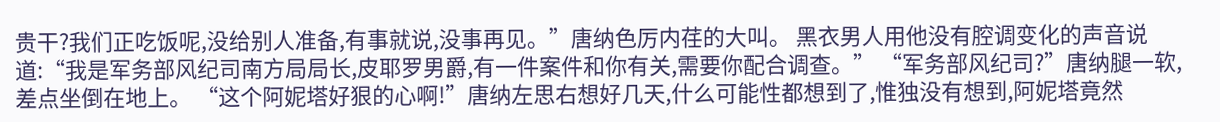贵干?我们正吃饭呢,没给别人准备,有事就说,没事再见。”唐纳色厉内荏的大叫。 黑衣男人用他没有腔调变化的声音说道:“我是军务部风纪司南方局局长,皮耶罗男爵,有一件案件和你有关,需要你配合调查。” “军务部风纪司?”唐纳腿一软,差点坐倒在地上。 “这个阿妮塔好狠的心啊!”唐纳左思右想好几天,什么可能性都想到了,惟独没有想到,阿妮塔竟然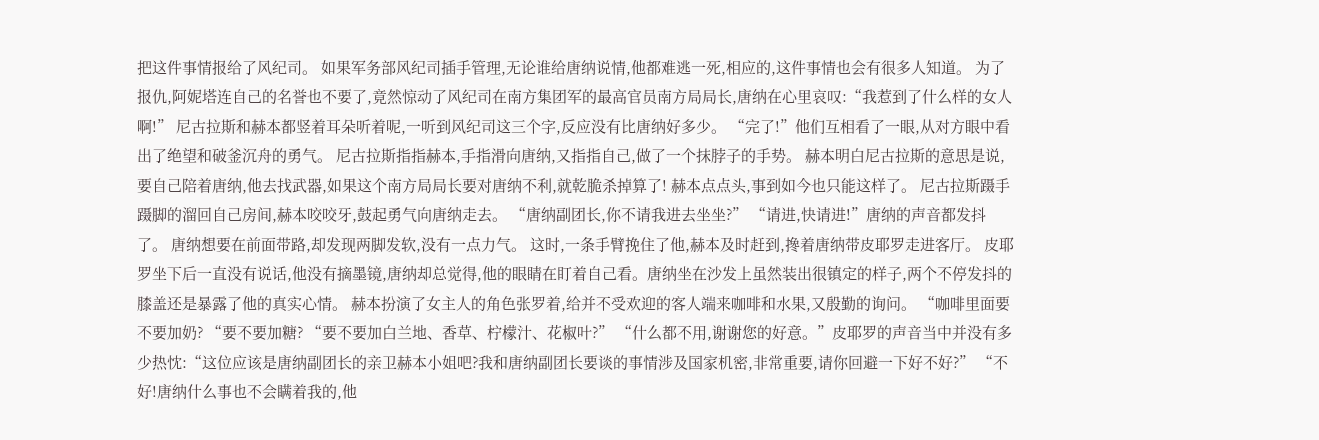把这件事情报给了风纪司。 如果军务部风纪司插手管理,无论谁给唐纳说情,他都难逃一死,相应的,这件事情也会有很多人知道。 为了报仇,阿妮塔连自己的名誉也不要了,竟然惊动了风纪司在南方集团军的最高官员南方局局长,唐纳在心里哀叹:“我惹到了什么样的女人啊!” 尼古拉斯和赫本都竖着耳朵听着呢,一听到风纪司这三个字,反应没有比唐纳好多少。 “完了!”他们互相看了一眼,从对方眼中看出了绝望和破釜沉舟的勇气。 尼古拉斯指指赫本,手指滑向唐纳,又指指自己,做了一个抹脖子的手势。 赫本明白尼古拉斯的意思是说,要自己陪着唐纳,他去找武器,如果这个南方局局长要对唐纳不利,就乾脆杀掉算了! 赫本点点头,事到如今也只能这样了。 尼古拉斯蹑手蹑脚的溜回自己房间,赫本咬咬牙,鼓起勇气向唐纳走去。 “唐纳副团长,你不请我进去坐坐?” “请进,快请进!”唐纳的声音都发抖了。 唐纳想要在前面带路,却发现两脚发软,没有一点力气。 这时,一条手臂挽住了他,赫本及时赶到,搀着唐纳带皮耶罗走进客厅。 皮耶罗坐下后一直没有说话,他没有摘墨镜,唐纳却总觉得,他的眼睛在盯着自己看。唐纳坐在沙发上虽然装出很镇定的样子,两个不停发抖的膝盖还是暴露了他的真实心情。 赫本扮演了女主人的角色张罗着,给并不受欢迎的客人端来咖啡和水果,又殷勤的询问。 “咖啡里面要不要加奶? “要不要加糖? “要不要加白兰地、香草、柠檬汁、花椒叶?” “什么都不用,谢谢您的好意。”皮耶罗的声音当中并没有多少热忱:“这位应该是唐纳副团长的亲卫赫本小姐吧?我和唐纳副团长要谈的事情涉及国家机密,非常重要,请你回避一下好不好?” “不好!唐纳什么事也不会瞒着我的,他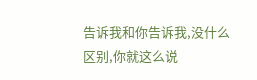告诉我和你告诉我,没什么区别,你就这么说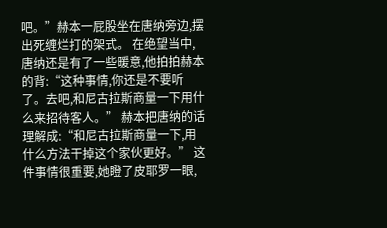吧。”赫本一屁股坐在唐纳旁边,摆出死缠烂打的架式。 在绝望当中,唐纳还是有了一些暖意,他拍拍赫本的背:“这种事情,你还是不要听了。去吧,和尼古拉斯商量一下用什么来招待客人。” 赫本把唐纳的话理解成:“和尼古拉斯商量一下,用什么方法干掉这个家伙更好。” 这件事情很重要,她瞪了皮耶罗一眼,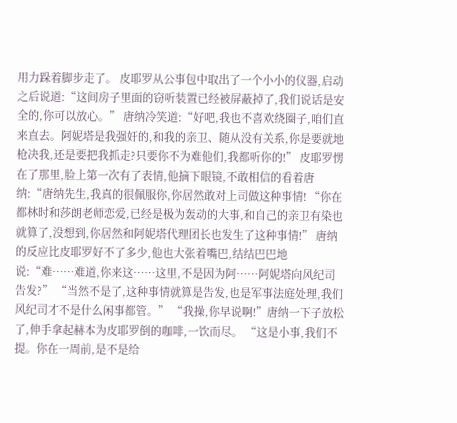用力跺着脚步走了。 皮耶罗从公事包中取出了一个小小的仪器,启动之后说道:“这间房子里面的窃听装置已经被屏蔽掉了,我们说话是安全的,你可以放心。” 唐纳冷笑道:“好吧,我也不喜欢绕圈子,咱们直来直去。阿妮塔是我强奸的,和我的亲卫、随从没有关系,你是要就地枪决我,还是要把我抓走?只要你不为难他们,我都听你的!” 皮耶罗愣在了那里,脸上第一次有了表情,他摘下眼镜,不敢相信的看着唐纳:“唐纳先生,我真的很佩服你,你居然敢对上司做这种事情! “你在都林时和莎朗老师恋爱,已经是极为轰动的大事,和自己的亲卫有染也就算了,没想到,你居然和阿妮塔代理团长也发生了这种事情!” 唐纳的反应比皮耶罗好不了多少,他也大张着嘴巴,结结巴巴地说:“难……难道,你来这……这里,不是因为阿……阿妮塔向风纪司告发?” “当然不是了,这种事情就算是告发,也是军事法庭处理,我们风纪司才不是什么闲事都管。” “我操,你早说啊!”唐纳一下子放松了,伸手拿起赫本为皮耶罗倒的咖啡,一饮而尽。 “这是小事,我们不提。你在一周前,是不是给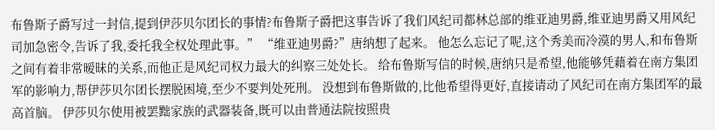布鲁斯子爵写过一封信,提到伊莎贝尔团长的事情?布鲁斯子爵把这事告诉了我们风纪司都林总部的维亚迪男爵,维亚迪男爵又用风纪司加急密令,告诉了我,委托我全权处理此事。” “维亚迪男爵?”唐纳想了起来。 他怎么忘记了呢,这个秀美而冷漠的男人,和布鲁斯之间有着非常暧昧的关系,而他正是风纪司权力最大的纠察三处处长。 给布鲁斯写信的时候,唐纳只是希望,他能够凭藉着在南方集团军的影响力,帮伊莎贝尔团长摆脱困境,至少不要判处死刑。 没想到布鲁斯做的,比他希望得更好,直接请动了风纪司在南方集团军的最高首脑。 伊莎贝尔使用被罢黜家族的武器装备,既可以由普通法院按照贵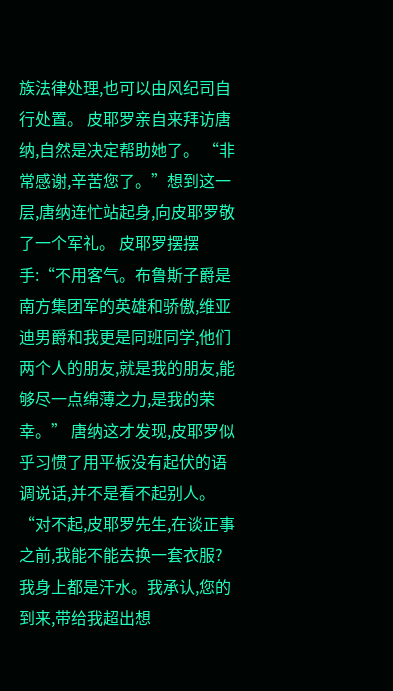族法律处理,也可以由风纪司自行处置。 皮耶罗亲自来拜访唐纳,自然是决定帮助她了。 “非常感谢,辛苦您了。”想到这一层,唐纳连忙站起身,向皮耶罗敬了一个军礼。 皮耶罗摆摆手:“不用客气。布鲁斯子爵是南方集团军的英雄和骄傲,维亚迪男爵和我更是同班同学,他们两个人的朋友,就是我的朋友,能够尽一点绵薄之力,是我的荣幸。” 唐纳这才发现,皮耶罗似乎习惯了用平板没有起伏的语调说话,并不是看不起别人。 “对不起,皮耶罗先生,在谈正事之前,我能不能去换一套衣服?我身上都是汗水。我承认,您的到来,带给我超出想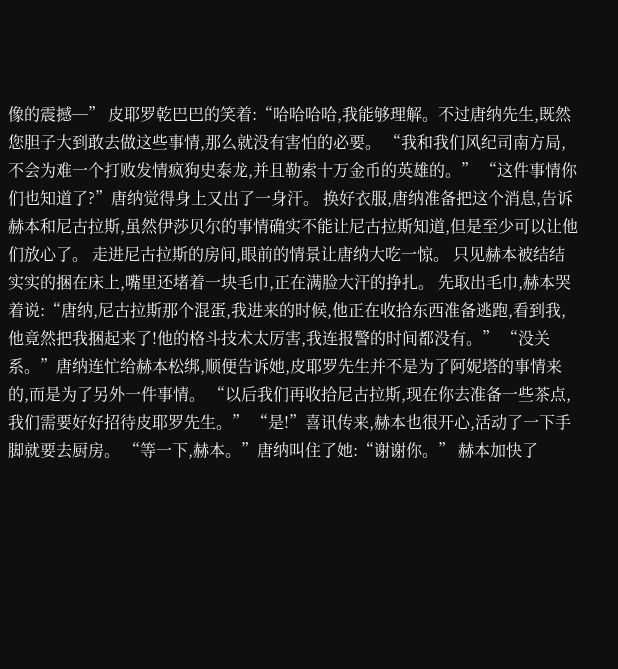像的震撼─” 皮耶罗乾巴巴的笑着:“哈哈哈哈,我能够理解。不过唐纳先生,既然您胆子大到敢去做这些事情,那么就没有害怕的必要。 “我和我们风纪司南方局,不会为难一个打败发情疯狗史泰龙,并且勒索十万金币的英雄的。” “这件事情你们也知道了?”唐纳觉得身上又出了一身汗。 换好衣服,唐纳准备把这个消息,告诉赫本和尼古拉斯,虽然伊莎贝尔的事情确实不能让尼古拉斯知道,但是至少可以让他们放心了。 走进尼古拉斯的房间,眼前的情景让唐纳大吃一惊。 只见赫本被结结实实的捆在床上,嘴里还堵着一块毛巾,正在满脸大汗的挣扎。 先取出毛巾,赫本哭着说:“唐纳,尼古拉斯那个混蛋,我进来的时候,他正在收拾东西准备逃跑,看到我,他竟然把我捆起来了!他的格斗技术太厉害,我连报警的时间都没有。” “没关系。”唐纳连忙给赫本松绑,顺便告诉她,皮耶罗先生并不是为了阿妮塔的事情来的,而是为了另外一件事情。 “以后我们再收拾尼古拉斯,现在你去准备一些茶点,我们需要好好招待皮耶罗先生。” “是!”喜讯传来,赫本也很开心,活动了一下手脚就要去厨房。 “等一下,赫本。”唐纳叫住了她:“谢谢你。” 赫本加快了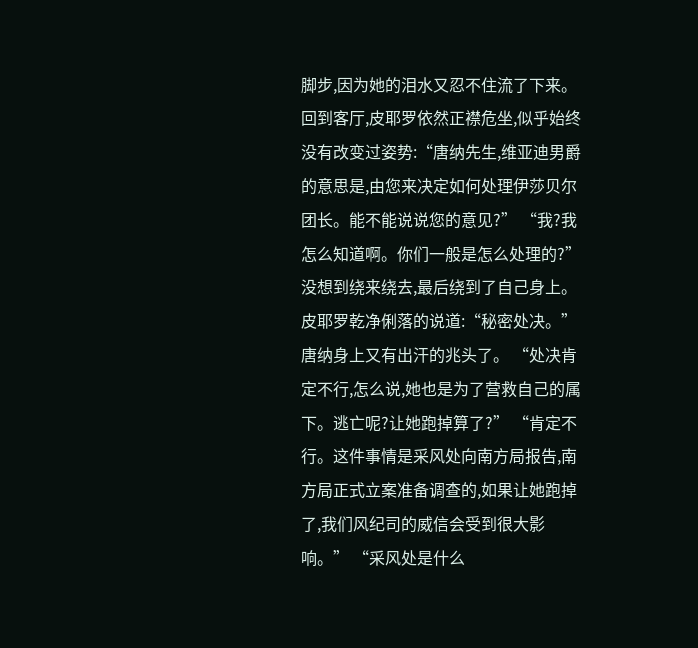脚步,因为她的泪水又忍不住流了下来。 回到客厅,皮耶罗依然正襟危坐,似乎始终没有改变过姿势:“唐纳先生,维亚迪男爵的意思是,由您来决定如何处理伊莎贝尔团长。能不能说说您的意见?” “我?我怎么知道啊。你们一般是怎么处理的?”没想到绕来绕去,最后绕到了自己身上。 皮耶罗乾净俐落的说道:“秘密处决。” 唐纳身上又有出汗的兆头了。 “处决肯定不行,怎么说,她也是为了营救自己的属下。逃亡呢?让她跑掉算了?” “肯定不行。这件事情是采风处向南方局报告,南方局正式立案准备调查的,如果让她跑掉了,我们风纪司的威信会受到很大影响。” “采风处是什么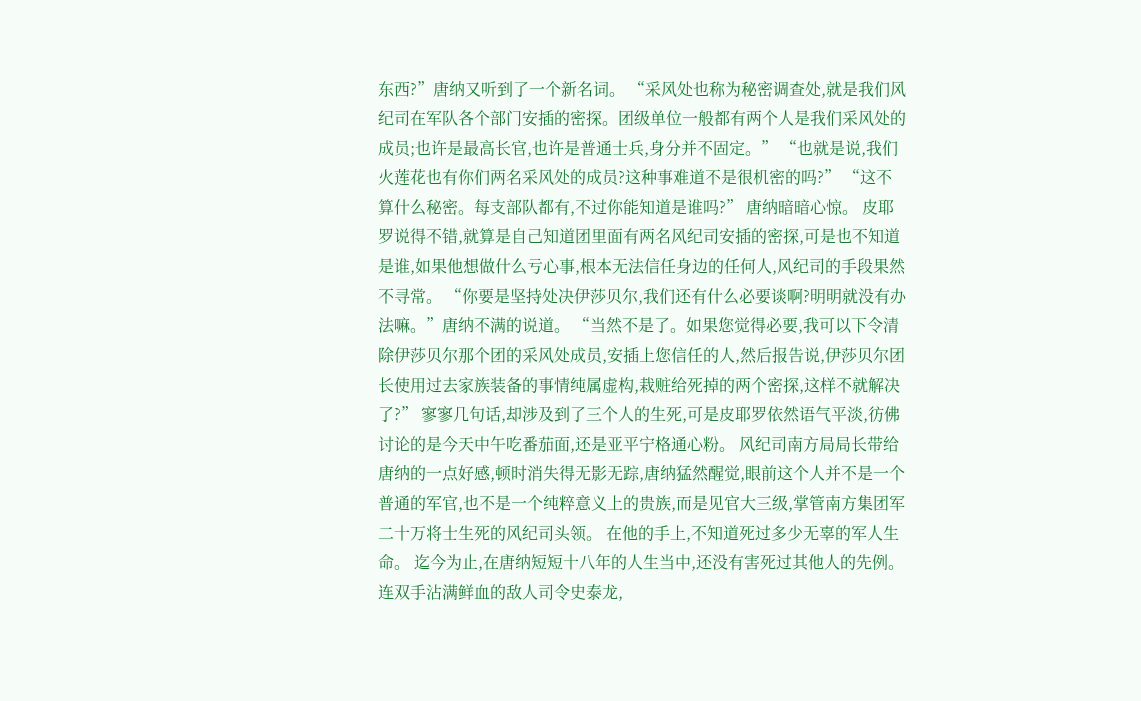东西?”唐纳又听到了一个新名词。 “采风处也称为秘密调查处,就是我们风纪司在军队各个部门安插的密探。团级单位一般都有两个人是我们采风处的成员;也许是最高长官,也许是普通士兵,身分并不固定。” “也就是说,我们火莲花也有你们两名采风处的成员?这种事难道不是很机密的吗?” “这不算什么秘密。每支部队都有,不过你能知道是谁吗?” 唐纳暗暗心惊。 皮耶罗说得不错,就算是自己知道团里面有两名风纪司安插的密探,可是也不知道是谁,如果他想做什么亏心事,根本无法信任身边的任何人,风纪司的手段果然不寻常。 “你要是坚持处决伊莎贝尔,我们还有什么必要谈啊?明明就没有办法嘛。”唐纳不满的说道。 “当然不是了。如果您觉得必要,我可以下令清除伊莎贝尔那个团的采风处成员,安插上您信任的人,然后报告说,伊莎贝尔团长使用过去家族装备的事情纯属虚构,栽赃给死掉的两个密探,这样不就解决了?” 寥寥几句话,却涉及到了三个人的生死,可是皮耶罗依然语气平淡,彷佛讨论的是今天中午吃番茄面,还是亚平宁格通心粉。 风纪司南方局局长带给唐纳的一点好感,顿时消失得无影无踪,唐纳猛然醒觉,眼前这个人并不是一个普通的军官,也不是一个纯粹意义上的贵族,而是见官大三级,掌管南方集团军二十万将士生死的风纪司头领。 在他的手上,不知道死过多少无辜的军人生命。 迄今为止,在唐纳短短十八年的人生当中,还没有害死过其他人的先例。连双手沾满鲜血的敌人司令史泰龙,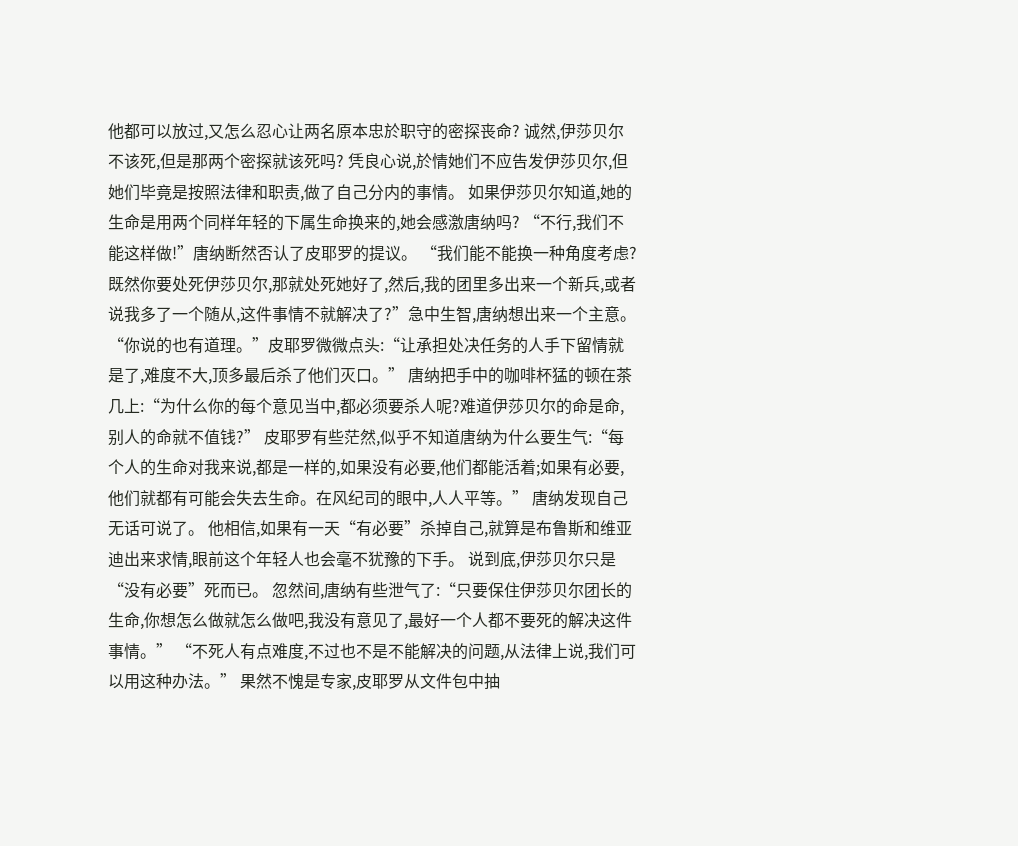他都可以放过,又怎么忍心让两名原本忠於职守的密探丧命? 诚然,伊莎贝尔不该死,但是那两个密探就该死吗? 凭良心说,於情她们不应告发伊莎贝尔,但她们毕竟是按照法律和职责,做了自己分内的事情。 如果伊莎贝尔知道,她的生命是用两个同样年轻的下属生命换来的,她会感激唐纳吗? “不行,我们不能这样做!”唐纳断然否认了皮耶罗的提议。 “我们能不能换一种角度考虑?既然你要处死伊莎贝尔,那就处死她好了,然后,我的团里多出来一个新兵,或者说我多了一个随从,这件事情不就解决了?”急中生智,唐纳想出来一个主意。 “你说的也有道理。”皮耶罗微微点头:“让承担处决任务的人手下留情就是了,难度不大,顶多最后杀了他们灭口。” 唐纳把手中的咖啡杯猛的顿在茶几上:“为什么你的每个意见当中,都必须要杀人呢?难道伊莎贝尔的命是命,别人的命就不值钱?” 皮耶罗有些茫然,似乎不知道唐纳为什么要生气:“每个人的生命对我来说,都是一样的,如果没有必要,他们都能活着;如果有必要,他们就都有可能会失去生命。在风纪司的眼中,人人平等。” 唐纳发现自己无话可说了。 他相信,如果有一天“有必要”杀掉自己,就算是布鲁斯和维亚迪出来求情,眼前这个年轻人也会毫不犹豫的下手。 说到底,伊莎贝尔只是“没有必要”死而已。 忽然间,唐纳有些泄气了:“只要保住伊莎贝尔团长的生命,你想怎么做就怎么做吧,我没有意见了,最好一个人都不要死的解决这件事情。” “不死人有点难度,不过也不是不能解决的问题,从法律上说,我们可以用这种办法。” 果然不愧是专家,皮耶罗从文件包中抽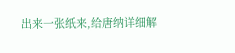出来一张纸来,给唐纳详细解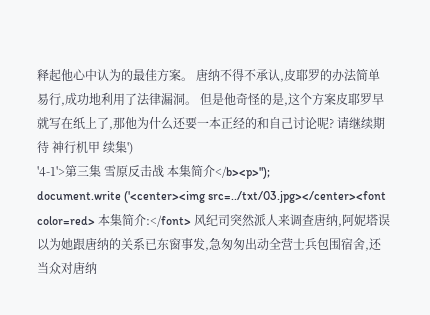释起他心中认为的最佳方案。 唐纳不得不承认,皮耶罗的办法简单易行,成功地利用了法律漏洞。 但是他奇怪的是,这个方案皮耶罗早就写在纸上了,那他为什么还要一本正经的和自己讨论呢? 请继续期待 神行机甲 续集')
'4-1'>第三集 雪原反击战 本集简介</b><p>");
document.write ('<center><img src=../txt/03.jpg></center><font color=red> 本集简介:</font> 风纪司突然派人来调查唐纳,阿妮塔误以为她跟唐纳的关系已东窗事发,急匆匆出动全营士兵包围宿舍,还当众对唐纳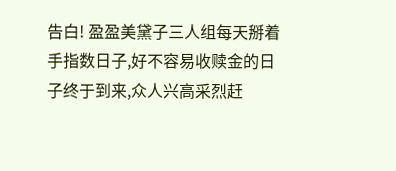告白! 盈盈美黛子三人组每天掰着手指数日子,好不容易收赎金的日子终于到来,众人兴高采烈赶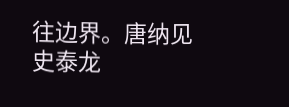往边界。唐纳见史泰龙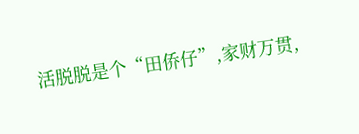活脱脱是个“田侨仔”,家财万贯,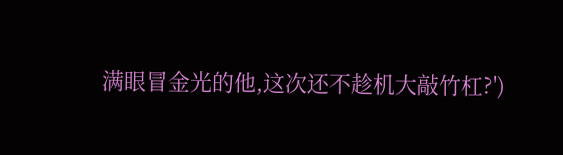满眼冒金光的他,这次还不趁机大敲竹杠?')